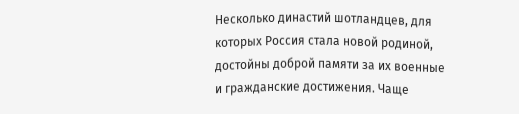Несколько династий шотландцев, для которых Россия стала новой родиной, достойны доброй памяти за их военные и гражданские достижения. Чаще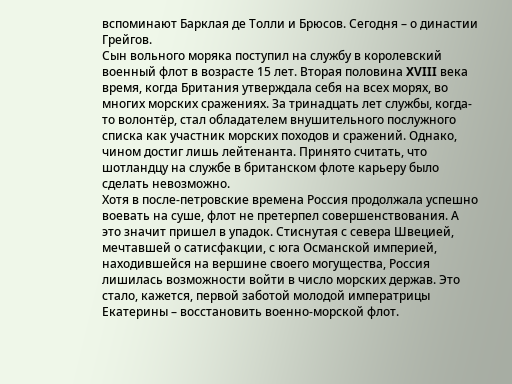вспоминают Барклая де Толли и Брюсов. Сегодня – о династии Грейгов.
Сын вольного моряка поступил на службу в королевский военный флот в возрасте 15 лет. Вторая половина XVIII века время, когда Британия утверждала себя на всех морях, во многих морских сражениях. За тринадцать лет службы, когда-то волонтёр, стал обладателем внушительного послужного списка как участник морских походов и сражений. Однако, чином достиг лишь лейтенанта. Принято считать, что шотландцу на службе в британском флоте карьеру было сделать невозможно.
Хотя в после-петровские времена Россия продолжала успешно воевать на суше, флот не претерпел совершенствования. А это значит пришел в упадок. Стиснутая с севера Швецией, мечтавшей о сатисфакции, с юга Османской империей, находившейся на вершине своего могущества, Россия лишилась возможности войти в число морских держав. Это стало, кажется, первой заботой молодой императрицы Екатерины – восстановить военно-морской флот.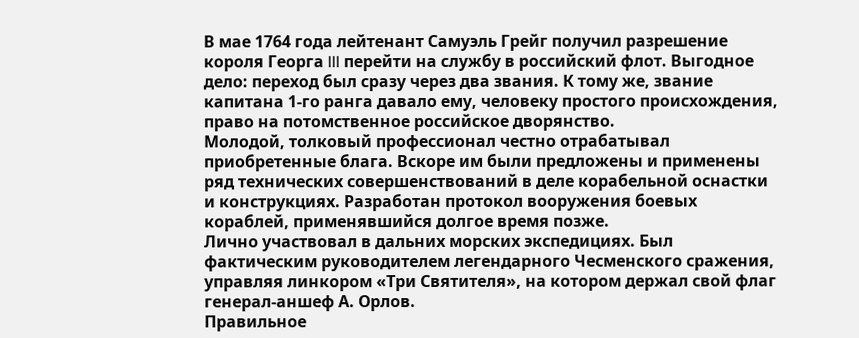В мае 1764 года лейтенант Самуэль Грейг получил разрешение короля Георга III перейти на службу в российский флот. Выгодное дело: переход был сразу через два звания. К тому же, звание капитана 1-го ранга давало ему, человеку простого происхождения, право на потомственное российское дворянство.
Молодой, толковый профессионал честно отрабатывал приобретенные блага. Вскоре им были предложены и применены ряд технических совершенствований в деле корабельной оснастки и конструкциях. Разработан протокол вооружения боевых кораблей, применявшийся долгое время позже.
Лично участвовал в дальних морских экспедициях. Был фактическим руководителем легендарного Чесменского сражения, управляя линкором «Три Святителя», на котором держал свой флаг генерал-аншеф А. Орлов.
Правильное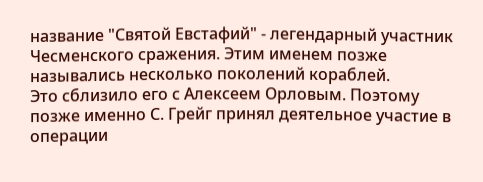название "Святой Евстафий" - легендарный участник Чесменского сражения. Этим именем позже назывались несколько поколений кораблей.
Это сблизило его с Алексеем Орловым. Поэтому позже именно С. Грейг принял деятельное участие в операции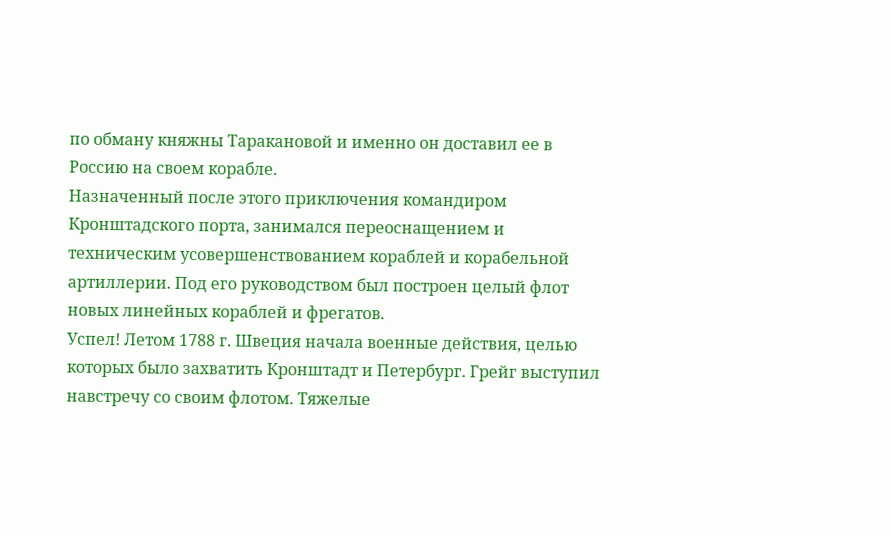по обману княжны Таракановой и именно он доставил ее в Россию на своем корабле.
Назначенный после этого приключения командиром Кронштадского порта, занимался переоснащением и техническим усовершенствованием кораблей и корабельной артиллерии. Под его руководством был построен целый флот новых линейных кораблей и фрегатов.
Успел! Летом 1788 г. Швеция начала военные действия, целью которых было захватить Кронштадт и Петербург. Грейг выступил навстречу со своим флотом. Тяжелые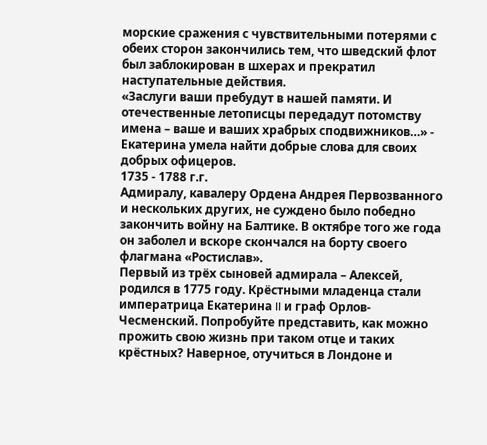морские сражения с чувствительными потерями с обеих сторон закончились тем, что шведский флот был заблокирован в шхерах и прекратил наступательные действия.
«Заслуги ваши пребудут в нашей памяти. И отечественные летописцы передадут потомству имена – ваше и ваших храбрых сподвижников…» - Екатерина умела найти добрые слова для своих добрых офицеров.
1735 - 1788 г.г.
Адмиралу, кавалеру Ордена Андрея Первозванного и нескольких других, не суждено было победно закончить войну на Балтике. В октябре того же года он заболел и вскоре скончался на борту своего флагмана «Ростислав».
Первый из трёх сыновей адмирала – Алексей, родился в 1775 году. Крёстными младенца стали императрица Екатерина II и граф Орлов-Чесменский. Попробуйте представить, как можно прожить свою жизнь при таком отце и таких крёстных? Наверное, отучиться в Лондоне и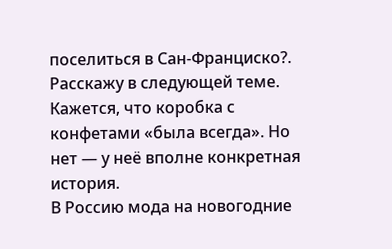поселиться в Сан-Франциско?. Расскажу в следующей теме.
Кажется, что коробка с конфетами «была всегда». Но нет — у неё вполне конкретная история.
В Россию мода на новогодние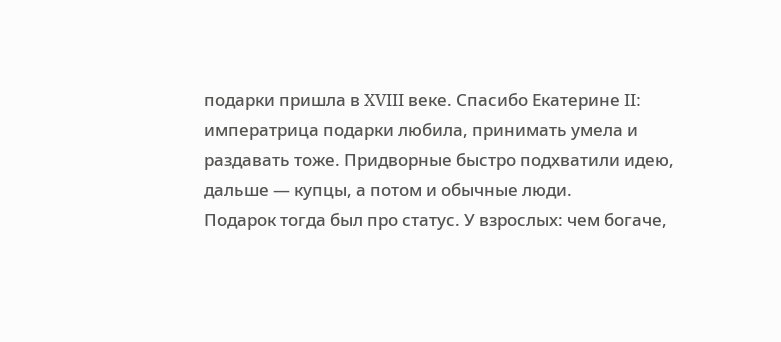подарки пришла в XVIII веке. Спасибо Екатерине II: императрица подарки любила, принимать умела и раздавать тоже. Придворные быстро подхватили идею, дальше — купцы, а потом и обычные люди.
Подарок тогда был про статус. У взрослых: чем богаче,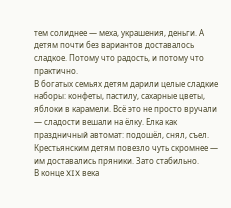тем солиднее — меха, украшения, деньги. А детям почти без вариантов доставалось сладкое. Потому что радость, и потому что практично.
В богатых семьях детям дарили целые сладкие наборы: конфеты, пастилу, сахарные цветы, яблоки в карамели. Всё это не просто вручали — сладости вешали на ёлку. Елка как праздничный автомат: подошёл, снял, съел.
Крестьянским детям повезло чуть скромнее — им доставались пряники. Зато стабильно.
В конце XIX века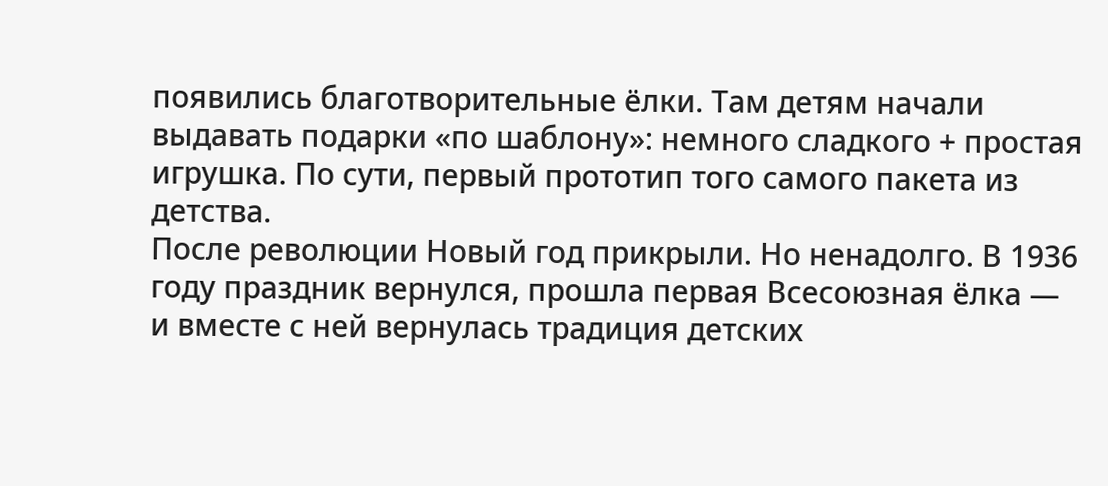появились благотворительные ёлки. Там детям начали выдавать подарки «по шаблону»: немного сладкого + простая игрушка. По сути, первый прототип того самого пакета из детства.
После революции Новый год прикрыли. Но ненадолго. В 1936 году праздник вернулся, прошла первая Всесоюзная ёлка — и вместе с ней вернулась традиция детских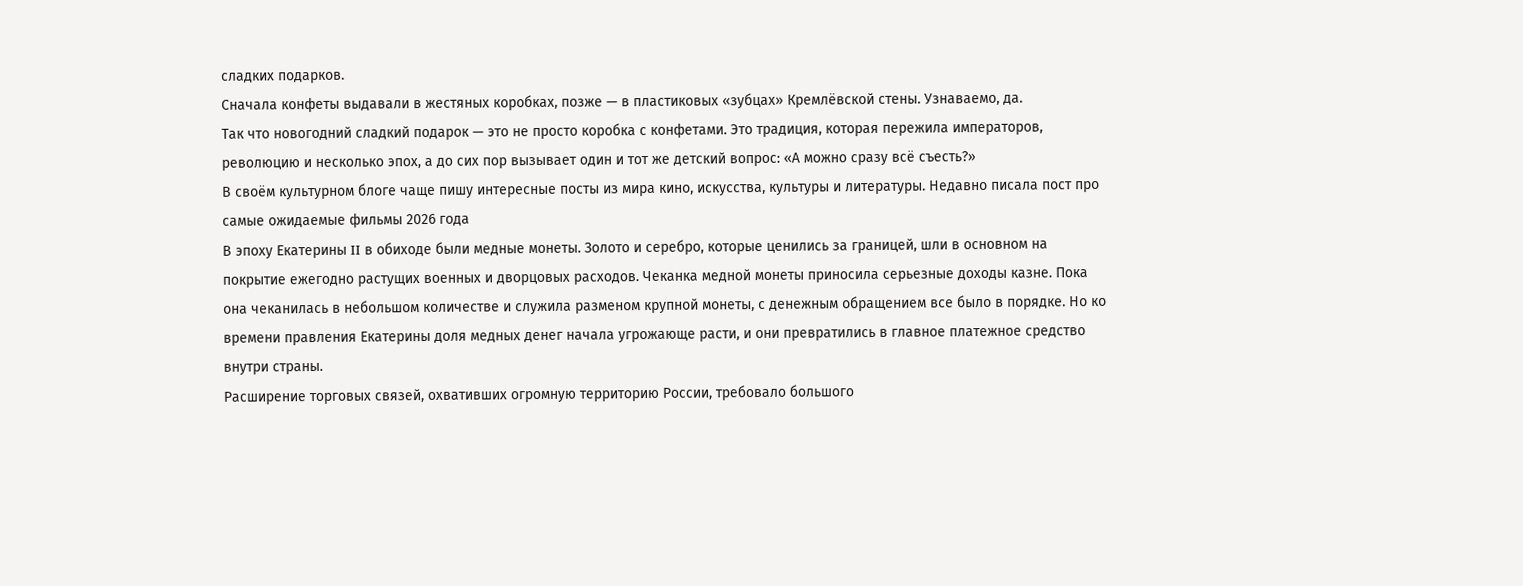сладких подарков.
Сначала конфеты выдавали в жестяных коробках, позже — в пластиковых «зубцах» Кремлёвской стены. Узнаваемо, да.
Так что новогодний сладкий подарок — это не просто коробка с конфетами. Это традиция, которая пережила императоров, революцию и несколько эпох, а до сих пор вызывает один и тот же детский вопрос: «А можно сразу всё съесть?»
В своём культурном блоге чаще пишу интересные посты из мира кино, искусства, культуры и литературы. Недавно писала пост про самые ожидаемые фильмы 2026 года
В эпоху Екатерины II в обиходе были медные монеты. Золото и серебро, которые ценились за границей, шли в основном на покрытие ежегодно растущих военных и дворцовых расходов. Чеканка медной монеты приносила серьезные доходы казне. Пока она чеканилась в небольшом количестве и служила разменом крупной монеты, с денежным обращением все было в порядке. Но ко времени правления Екатерины доля медных денег начала угрожающе расти, и они превратились в главное платежное средство внутри страны.
Расширение торговых связей, охвативших огромную территорию России, требовало большого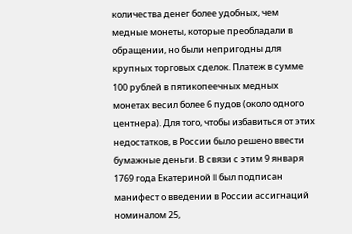количества денег более удобных, чем медные монеты, которые преобладали в обращении, но были непригодны для крупных торговых сделок. Платеж в сумме 100 рублей в пятикопеечных медных монетах весил более 6 пудов (около одного центнера). Для того, чтобы избавиться от этих недостатков, в России было решено ввести бумажные деньги. В связи с этим 9 января 1769 года Екатериной II был подписан манифест о введении в России ассигнаций номиналом 25,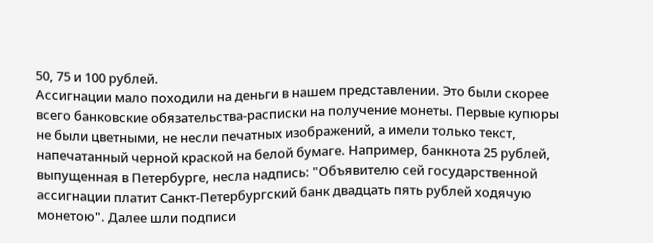50, 75 и 100 рублей.
Ассигнации мало походили на деньги в нашем представлении. Это были скорее всего банковские обязательства-расписки на получение монеты. Первые купюры не были цветными, не несли печатных изображений, а имели только текст, напечатанный черной краской на белой бумаге. Например, банкнота 25 рублей, выпущенная в Петербурге, несла надпись: "Объявителю сей государственной ассигнации платит Санкт-Петербургский банк двадцать пять рублей ходячую монетою". Далее шли подписи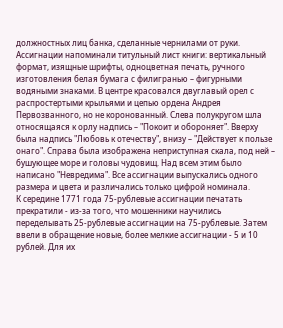должностных лиц банка, сделанные чернилами от руки.
Ассигнации напоминали титульный лист книги: вертикальный формат, изящные шрифты, одноцветная печать, ручного изготовления белая бумага с филигранью – фигурными водяными знаками. В центре красовался двуглавый орел с распростертыми крыльями и цепью ордена Андрея Первозванного, но не коронованный. Слева полукругом шла относящаяся к орлу надпись – "Покоит и обороняет". Вверху была надпись "Любовь к отечеству", внизу – "Действует к пользе онаго". Справа была изображена неприступная скала, под ней – бушующее море и головы чудовищ. Над всем этим было написано "Невредима". Все ассигнации выпускались одного размера и цвета и различались только цифрой номинала.
К середине 1771 года 75-рублевые ассигнации печатать прекратили - из-за того, что мошенники научились переделывать 25-рублевые ассигнации на 75-рублевые. Затем ввели в обращение новые, более мелкие ассигнации - 5 и 10 рублей. Для их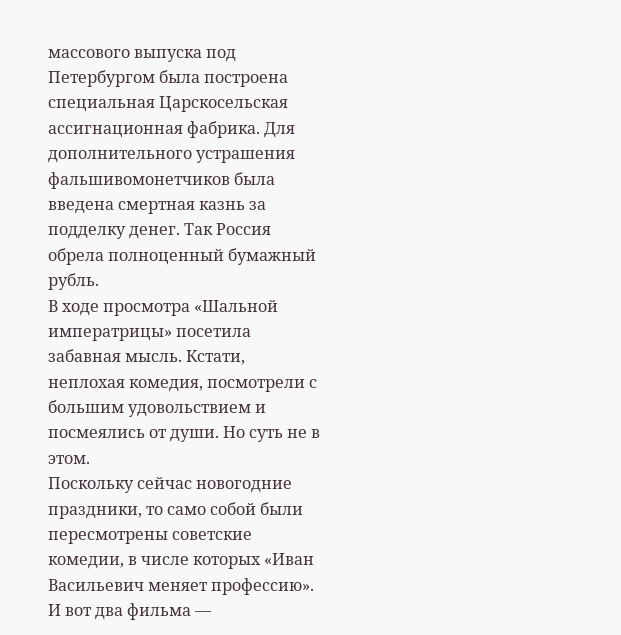массового выпуска под Петербургом была построена специальная Царскосельская ассигнационная фабрика. Для дополнительного устрашения фальшивомонетчиков была введена смертная казнь за подделку денег. Так Россия обрела полноценный бумажный рубль.
В ходе просмотра «Шальной императрицы» посетила забавная мысль. Кстати, неплохая комедия, посмотрели с большим удовольствием и посмеялись от души. Но суть не в этом.
Поскольку сейчас новогодние праздники, то само собой были пересмотрены советские комедии, в числе которых «Иван Васильевич меняет профессию».
И вот два фильма —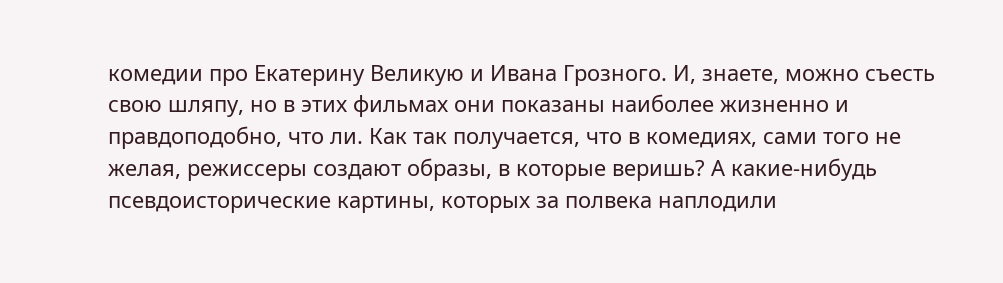комедии про Екатерину Великую и Ивана Грозного. И, знаете, можно съесть свою шляпу, но в этих фильмах они показаны наиболее жизненно и правдоподобно, что ли. Как так получается, что в комедиях, сами того не желая, режиссеры создают образы, в которые веришь? А какие-нибудь псевдоисторические картины, которых за полвека наплодили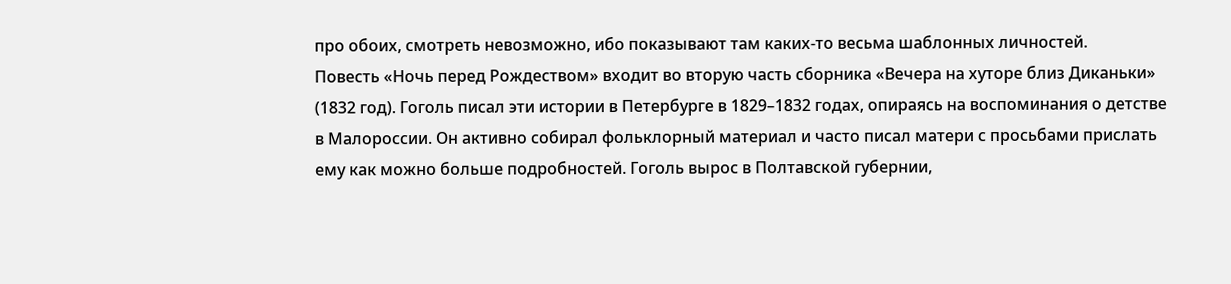про обоих, смотреть невозможно, ибо показывают там каких-то весьма шаблонных личностей.
Повесть «Ночь перед Рождеством» входит во вторую часть сборника «Вечера на хуторе близ Диканьки» (1832 год). Гоголь писал эти истории в Петербурге в 1829–1832 годах, опираясь на воспоминания о детстве в Малороссии. Он активно собирал фольклорный материал и часто писал матери с просьбами прислать ему как можно больше подробностей. Гоголь вырос в Полтавской губернии,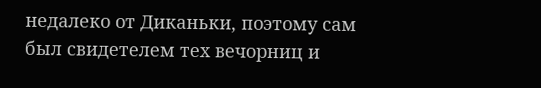недалеко от Диканьки, поэтому сам был свидетелем тех вечорниц и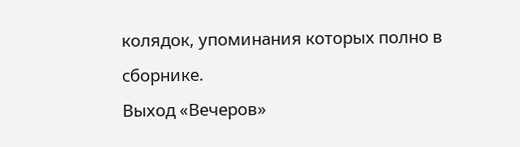колядок, упоминания которых полно в сборнике.
Выход «Вечеров»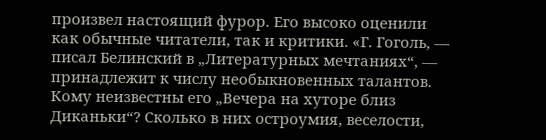произвел настоящий фурор. Его высоко оценили как обычные читатели, так и критики. «Г. Гоголь, — писал Белинский в „Литературных мечтаниях“, — принадлежит к числу необыкновенных талантов. Кому неизвестны его „Вечера на хуторе близ Диканьки“? Сколько в них остроумия, веселости,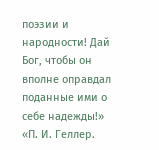поэзии и народности! Дай Бог, чтобы он вполне оправдал поданные ими о себе надежды!»
«П. И. Геллер.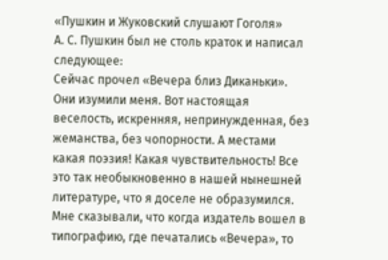«Пушкин и Жуковский слушают Гоголя»
А. С. Пушкин был не столь краток и написал следующее:
Сейчас прочел «Вечера близ Диканьки». Они изумили меня. Вот настоящая веселость, искренняя, непринужденная, без жеманства, без чопорности. А местами какая поэзия! Какая чувствительность! Все это так необыкновенно в нашей нынешней литературе, что я доселе не образумился. Мне сказывали, что когда издатель вошел в типографию, где печатались «Вечера», то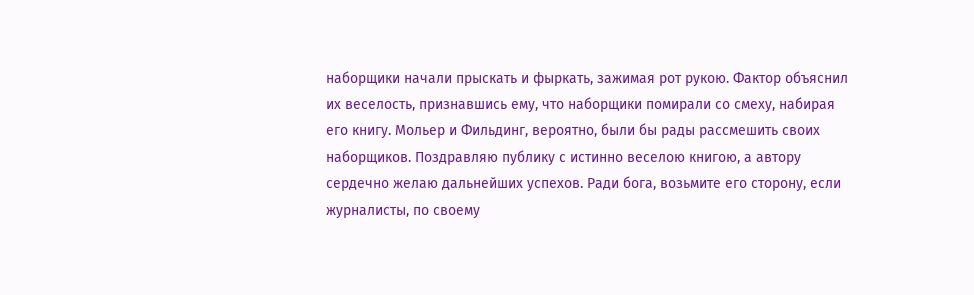наборщики начали прыскать и фыркать, зажимая рот рукою. Фактор объяснил их веселость, признавшись ему, что наборщики помирали со смеху, набирая его книгу. Мольер и Фильдинг, вероятно, были бы рады рассмешить своих наборщиков. Поздравляю публику с истинно веселою книгою, а автору сердечно желаю дальнейших успехов. Ради бога, возьмите его сторону, если журналисты, по своему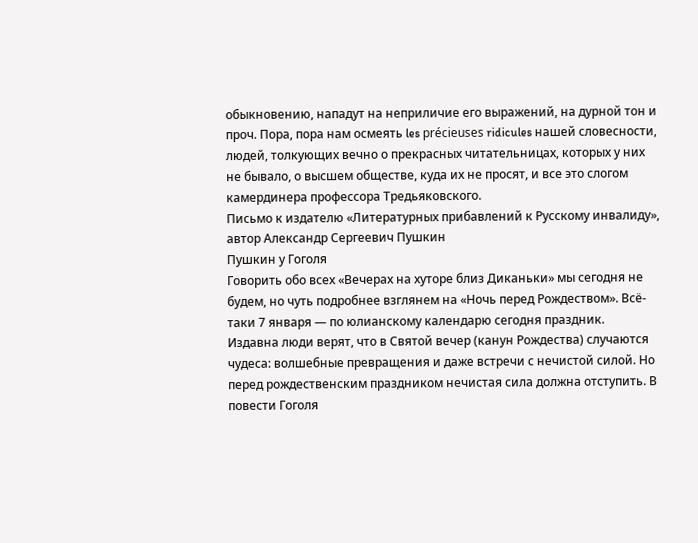обыкновению, нападут на неприличие его выражений, на дурной тон и проч. Пора, пора нам осмеять les précieuses ridicules нашей словесности, людей, толкующих вечно о прекрасных читательницах, которых у них не бывало, о высшем обществе, куда их не просят, и все это слогом камердинера профессора Тредьяковского.
Письмо к издателю «Литературных прибавлений к Русскому инвалиду», автор Александр Сергеевич Пушкин
Пушкин у Гоголя
Говорить обо всех «Вечерах на хуторе близ Диканьки» мы сегодня не будем, но чуть подробнее взглянем на «Ночь перед Рождеством». Всё-таки 7 января — по юлианскому календарю сегодня праздник.
Издавна люди верят, что в Святой вечер (канун Рождества) случаются чудеса: волшебные превращения и даже встречи с нечистой силой. Но перед рождественским праздником нечистая сила должна отступить. В повести Гоголя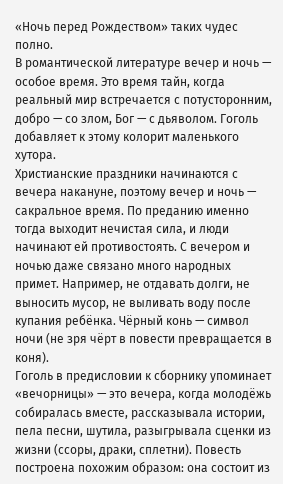«Ночь перед Рождеством» таких чудес полно.
В романтической литературе вечер и ночь — особое время. Это время тайн, когда реальный мир встречается с потусторонним, добро — со злом, Бог — с дьяволом. Гоголь добавляет к этому колорит маленького хутора.
Христианские праздники начинаются с вечера накануне, поэтому вечер и ночь — сакральное время. По преданию именно тогда выходит нечистая сила, и люди начинают ей противостоять. С вечером и ночью даже связано много народных примет. Например, не отдавать долги, не выносить мусор, не выливать воду после купания ребёнка. Чёрный конь — символ ночи (не зря чёрт в повести превращается в коня).
Гоголь в предисловии к сборнику упоминает «вечорницы» — это вечера, когда молодёжь собиралась вместе, рассказывала истории, пела песни, шутила, разыгрывала сценки из жизни (ссоры, драки, сплетни). Повесть построена похожим образом: она состоит из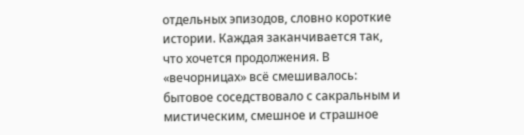отдельных эпизодов, словно короткие истории. Каждая заканчивается так, что хочется продолжения. В «вечорницах» всё смешивалось: бытовое соседствовало с сакральным и мистическим, смешное и страшное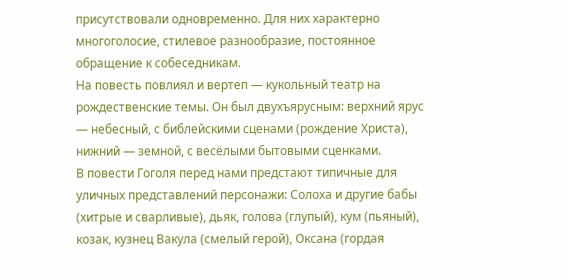присутствовали одновременно. Для них характерно многоголосие, стилевое разнообразие, постоянное обращение к собеседникам.
На повесть повлиял и вертеп — кукольный театр на рождественские темы. Он был двухъярусным: верхний ярус — небесный, с библейскими сценами (рождение Христа), нижний — земной, с весёлыми бытовыми сценками.
В повести Гоголя перед нами предстают типичные для уличных представлений персонажи: Солоха и другие бабы (хитрые и сварливые), дьяк, голова (глупый), кум (пьяный), козак, кузнец Вакула (смелый герой), Оксана (гордая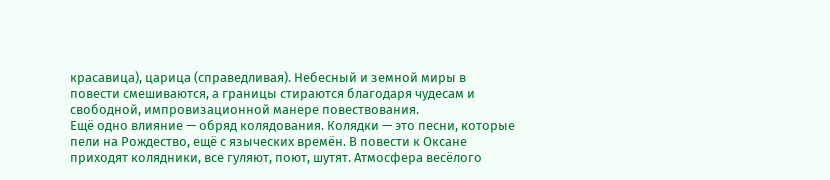красавица), царица (справедливая). Небесный и земной миры в повести смешиваются, а границы стираются благодаря чудесам и свободной, импровизационной манере повествования.
Ещё одно влияние — обряд колядования. Колядки — это песни, которые пели на Рождество, ещё с языческих времён. В повести к Оксане приходят колядники, все гуляют, поют, шутят. Атмосфера весёлого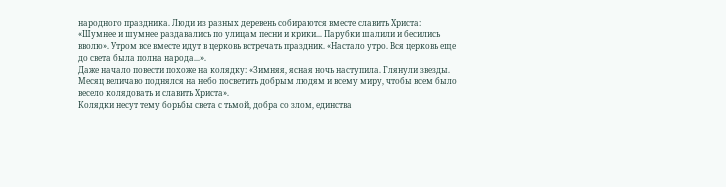народного праздника. Люди из разных деревень собираются вместе славить Христа: «Шумнее и шумнее раздавались по улицам песни и крики... Парубки шалили и бесились вволю». Утром все вместе идут в церковь встречать праздник. «Настало утро. Вся церковь еще до света была полна народа...».
Даже начало повести похоже на колядку: «Зимняя, ясная ночь наступила. Глянули звезды. Месяц величаво поднялся на небо посветить добрым людям и всему миру, чтобы всем было весело колядовать и славить Христа».
Колядки несут тему борьбы света с тьмой, добра со злом, единства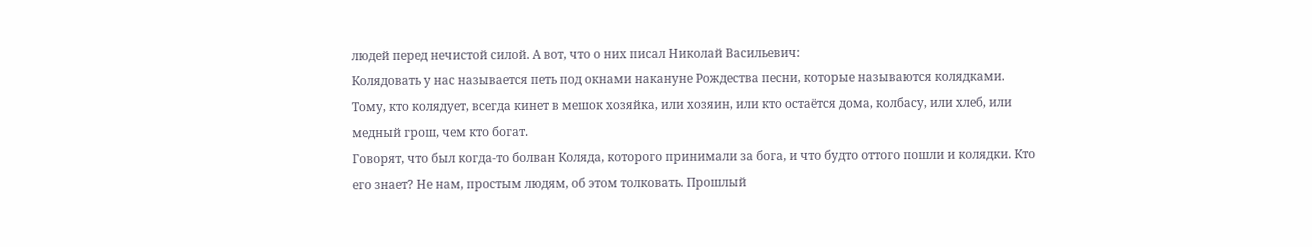людей перед нечистой силой. А вот, что о них писал Николай Васильевич:
Колядовать у нас называется петь под окнами накануне Рождества песни, которые называются колядками. Тому, кто колядует, всегда кинет в мешок хозяйка, или хозяин, или кто остаётся дома, колбасу, или хлеб, или медный грош, чем кто богат.
Говорят, что был когда-то болван Коляда, которого принимали за бога, и что будто оттого пошли и колядки. Кто его знает? Не нам, простым людям, об этом толковать. Прошлый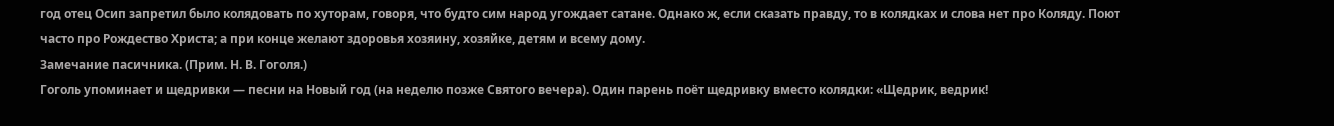год отец Осип запретил было колядовать по хуторам, говоря, что будто сим народ угождает сатане. Однако ж, если сказать правду, то в колядках и слова нет про Коляду. Поют часто про Рождество Христа; а при конце желают здоровья хозяину, хозяйке, детям и всему дому.
Замечание пасичника. (Прим. Н. В. Гоголя.)
Гоголь упоминает и щедривки — песни на Новый год (на неделю позже Святого вечера). Один парень поёт щедривку вместо колядки: «Щедрик, ведрик!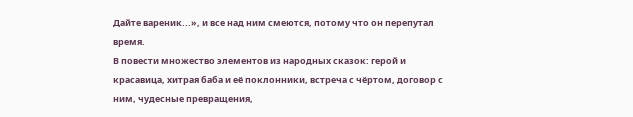Дайте вареник...», и все над ним смеются, потому что он перепутал время.
В повести множество элементов из народных сказок: герой и красавица, хитрая баба и её поклонники, встреча с чёртом, договор с ним, чудесные превращения,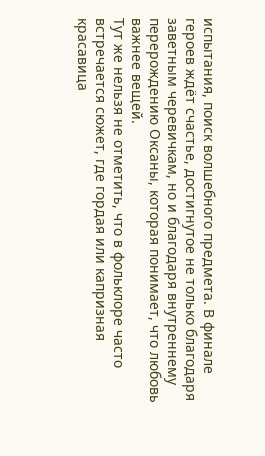испытания, поиск волшебного предмета. В финале героев ждёт счастье, достигнутое не только благодаря заветным черевичкам, но и благодаря внутреннему перерождению Оксаны, которая понимает, что любовь важнее вещей.
Тут же нельзя не отметить, что в фольклоре часто встречается сюжет, где гордая или капризная красавица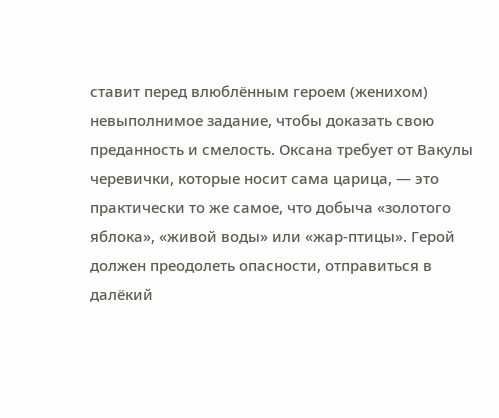ставит перед влюблённым героем (женихом) невыполнимое задание, чтобы доказать свою преданность и смелость. Оксана требует от Вакулы черевички, которые носит сама царица, — это практически то же самое, что добыча «золотого яблока», «живой воды» или «жар-птицы». Герой должен преодолеть опасности, отправиться в далёкий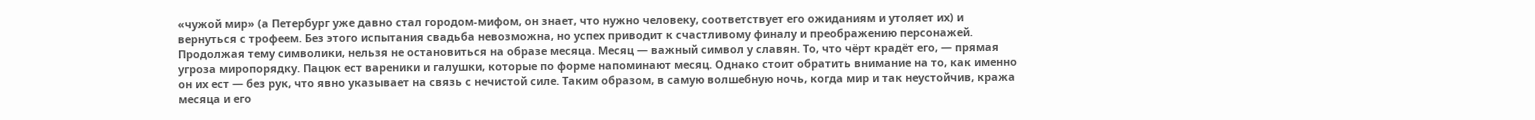«чужой мир» (а Петербург уже давно стал городом-мифом, он знает, что нужно человеку, соответствует его ожиданиям и утоляет их) и вернуться с трофеем. Без этого испытания свадьба невозможна, но успех приводит к счастливому финалу и преображению персонажей.
Продолжая тему символики, нельзя не остановиться на образе месяца. Месяц — важный символ у славян. То, что чёрт крадёт его, — прямая угроза миропорядку. Пацюк ест вареники и галушки, которые по форме напоминают месяц. Однако стоит обратить внимание на то, как именно он их ест — без рук, что явно указывает на связь с нечистой силе. Таким образом, в самую волшебную ночь, когда мир и так неустойчив, кража месяца и его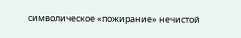символическое «пожирание» нечистой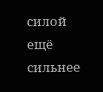силой ещё сильнее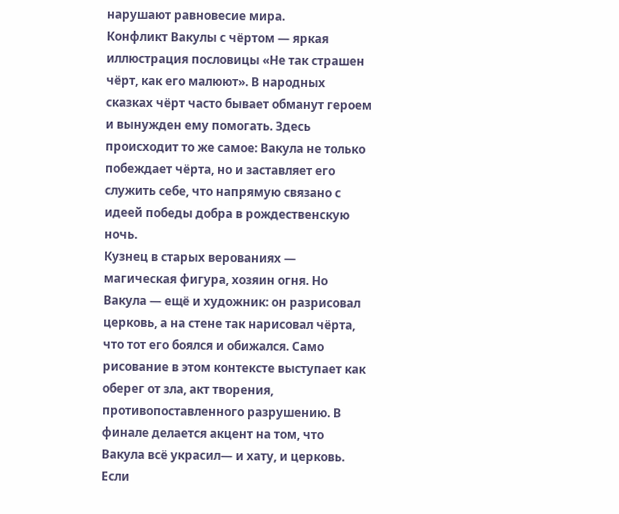нарушают равновесие мира.
Конфликт Вакулы с чёртом — яркая иллюстрация пословицы «Не так страшен чёрт, как его малюют». В народных сказках чёрт часто бывает обманут героем и вынужден ему помогать. Здесь происходит то же самое: Вакула не только побеждает чёрта, но и заставляет его служить себе, что напрямую связано с идеей победы добра в рождественскую ночь.
Кузнец в старых верованиях — магическая фигура, хозяин огня. Но Вакула — ещё и художник: он разрисовал церковь, а на стене так нарисовал чёрта, что тот его боялся и обижался. Само рисование в этом контексте выступает как оберег от зла, акт творения, противопоставленного разрушению. В финале делается акцент на том, что Вакула всё украсил— и хату, и церковь.
Если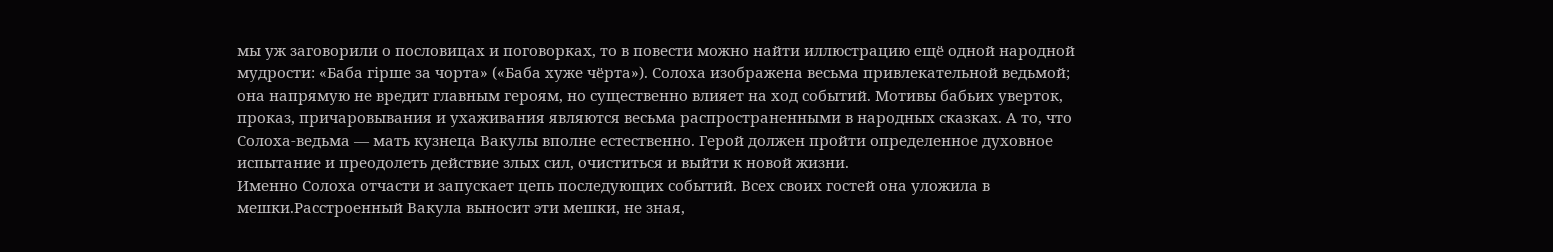мы уж заговорили о пословицах и поговорках, то в повести можно найти иллюстрацию ещё одной народной мудрости: «Баба гірше за чорта» («Баба хуже чёрта»). Солоха изображена весьма привлекательной ведьмой; она напрямую не вредит главным героям, но существенно влияет на ход событий. Мотивы бабьих уверток, проказ, причаровывания и ухаживания являются весьма распространенными в народных сказках. А то, что Солоха-ведьма — мать кузнеца Вакулы вполне естественно. Герой должен пройти определенное духовное испытание и преодолеть действие злых сил, очиститься и выйти к новой жизни.
Именно Солоха отчасти и запускает цепь последующих событий. Всех своих гостей она уложила в мешки.Расстроенный Вакула выносит эти мешки, не зная,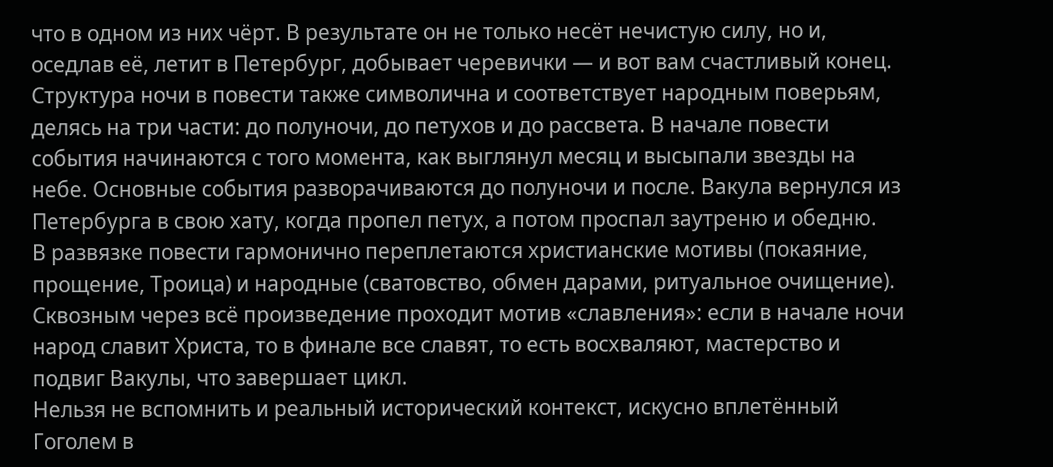что в одном из них чёрт. В результате он не только несёт нечистую силу, но и, оседлав её, летит в Петербург, добывает черевички — и вот вам счастливый конец.
Структура ночи в повести также символична и соответствует народным поверьям, делясь на три части: до полуночи, до петухов и до рассвета. В начале повести события начинаются с того момента, как выглянул месяц и высыпали звезды на небе. Основные события разворачиваются до полуночи и после. Вакула вернулся из Петербурга в свою хату, когда пропел петух, а потом проспал заутреню и обедню.
В развязке повести гармонично переплетаются христианские мотивы (покаяние, прощение, Троица) и народные (сватовство, обмен дарами, ритуальное очищение). Сквозным через всё произведение проходит мотив «славления»: если в начале ночи народ славит Христа, то в финале все славят, то есть восхваляют, мастерство и подвиг Вакулы, что завершает цикл.
Нельзя не вспомнить и реальный исторический контекст, искусно вплетённый Гоголем в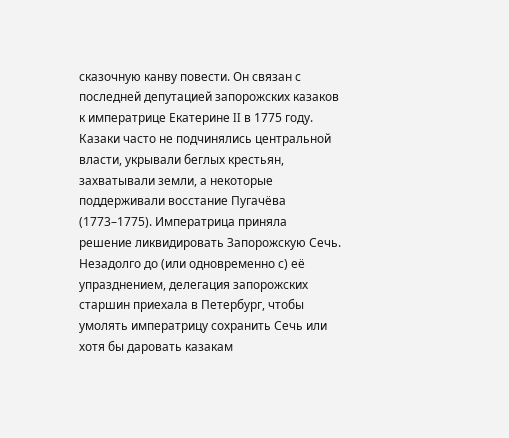сказочную канву повести. Он связан с последней депутацией запорожских казаков к императрице Екатерине II в 1775 году. Казаки часто не подчинялись центральной власти, укрывали беглых крестьян, захватывали земли, а некоторые поддерживали восстание Пугачёва (1773–1775). Императрица приняла решение ликвидировать Запорожскую Сечь. Незадолго до (или одновременно с) её упразднением, делегация запорожских старшин приехала в Петербург, чтобы умолять императрицу сохранить Сечь или хотя бы даровать казакам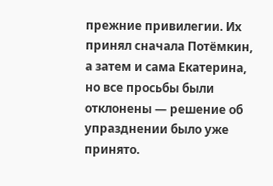прежние привилегии. Их принял сначала Потёмкин, а затем и сама Екатерина, но все просьбы были отклонены — решение об упразднении было уже принято.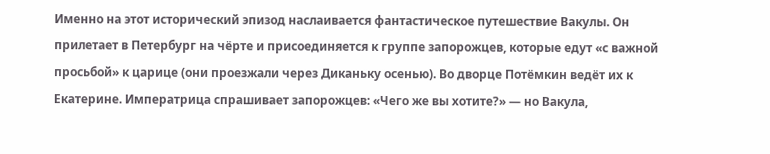Именно на этот исторический эпизод наслаивается фантастическое путешествие Вакулы. Он прилетает в Петербург на чёрте и присоединяется к группе запорожцев, которые едут «с важной просьбой» к царице (они проезжали через Диканьку осенью). Во дворце Потёмкин ведёт их к Екатерине. Императрица спрашивает запорожцев: «Чего же вы хотите?» — но Вакула,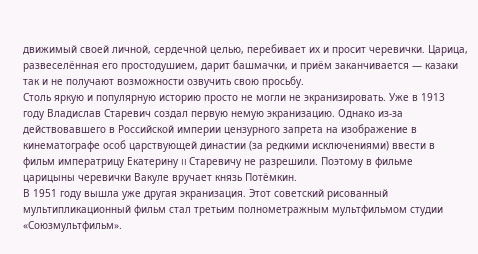движимый своей личной, сердечной целью, перебивает их и просит черевички. Царица, развеселённая его простодушием, дарит башмачки, и приём заканчивается — казаки так и не получают возможности озвучить свою просьбу.
Столь яркую и популярную историю просто не могли не экранизировать. Уже в 1913 году Владислав Старевич создал первую немую экранизацию. Однако из-за действовавшего в Российской империи цензурного запрета на изображение в кинематографе особ царствующей династии (за редкими исключениями) ввести в фильм императрицу Екатерину II Старевичу не разрешили. Поэтому в фильме царицыны черевички Вакуле вручает князь Потёмкин.
В 1951 году вышла уже другая экранизация. Этот советский рисованный мультипликационный фильм стал третьим полнометражным мультфильмом студии «Союзмультфильм».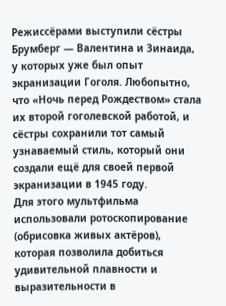Режиссёрами выступили сёстры Брумберг — Валентина и Зинаида, у которых уже был опыт экранизации Гоголя. Любопытно, что «Ночь перед Рождеством» стала их второй гоголевской работой, и сёстры сохранили тот самый узнаваемый стиль, который они создали ещё для своей первой экранизации в 1945 году.
Для этого мультфильма использовали ротоскопирование (обрисовка живых актёров), которая позволила добиться удивительной плавности и выразительности в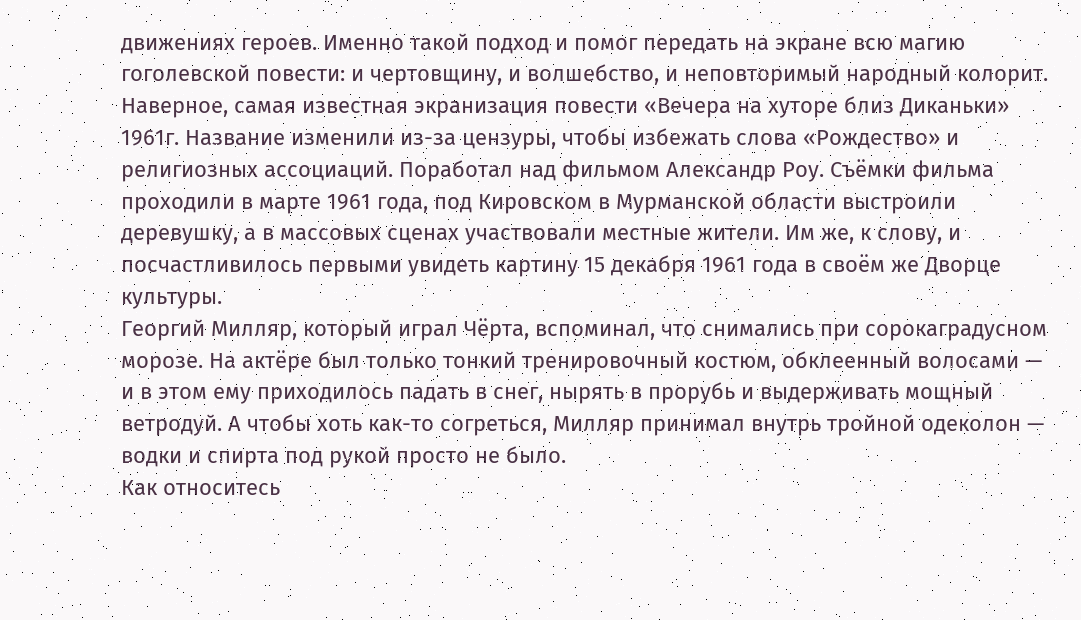движениях героев. Именно такой подход и помог передать на экране всю магию гоголевской повести: и чертовщину, и волшебство, и неповторимый народный колорит.
Наверное, самая известная экранизация повести «Вечера на хуторе близ Диканьки» 1961г. Название изменили из-за цензуры, чтобы избежать слова «Рождество» и религиозных ассоциаций. Поработал над фильмом Александр Роу. Съёмки фильма проходили в марте 1961 года, под Кировском в Мурманской области выстроили деревушку, а в массовых сценах участвовали местные жители. Им же, к слову, и посчастливилось первыми увидеть картину 15 декабря 1961 года в своём же Дворце культуры.
Георгий Милляр, который играл Чёрта, вспоминал, что снимались при сорокаградусном морозе. На актёре был только тонкий тренировочный костюм, обклеенный волосами — и в этом ему приходилось падать в снег, нырять в прорубь и выдерживать мощный ветродуй. А чтобы хоть как-то согреться, Милляр принимал внутрь тройной одеколон — водки и спирта под рукой просто не было.
Как относитесь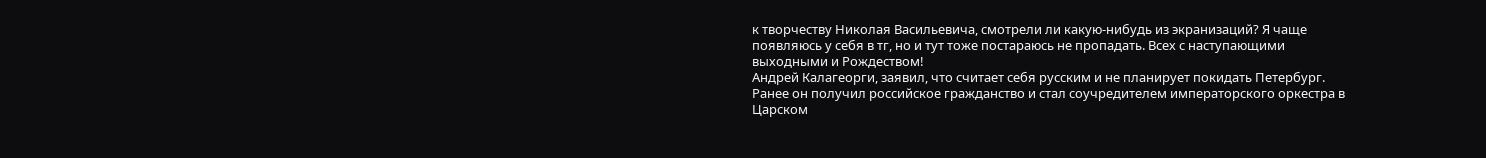к творчеству Николая Васильевича, смотрели ли какую-нибудь из экранизаций? Я чаще появляюсь у себя в тг, но и тут тоже постараюсь не пропадать. Всех с наступающими выходными и Рождеством!
Андрей Калагеорги, заявил, что считает себя русским и не планирует покидать Петербург. Ранее он получил российское гражданство и стал соучредителем императорского оркестра в Царском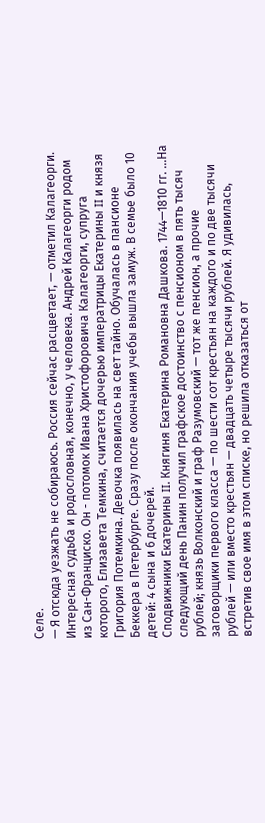Селе.
— Я отсюда уезжать не собираюсь. Россия сейчас расцветает, — отметил Калагеорги.
Интересная судьба и родословная, конечно, у человека. Андрей Калагеорги родом из Сан-Франциско. Он - потомок Ивана Христофоровича Калагеорги, супруга которого, Елизавета Темкина, считается дочерью императрицы Екатерины II и князя Григория Потемкина. Девочка появилась на свет тайно. Обучалась в пансионе Беккера в Петербурге. Сразу после окончания учебы вышла замуж. В семье было 10 детей: 4 сына и 6 дочерей.
Сподвижники Екатерины II. Княгиня Екатерина Романовна Дашкова. 1744—1810 гг. ...На следующий день Панин получил графское достоинство с пенсионом в пять тысяч рублей; князь Волконский и граф Разумовский — тот же пенсион, а прочие заговорщики первого класса — по шести сот крестьян на каждого и по две тысячи рублей — или вместо крестьян — двадцать четыре тысячи рублей. Я удивилась, встретив свое имя в этом списке, но решила отказаться от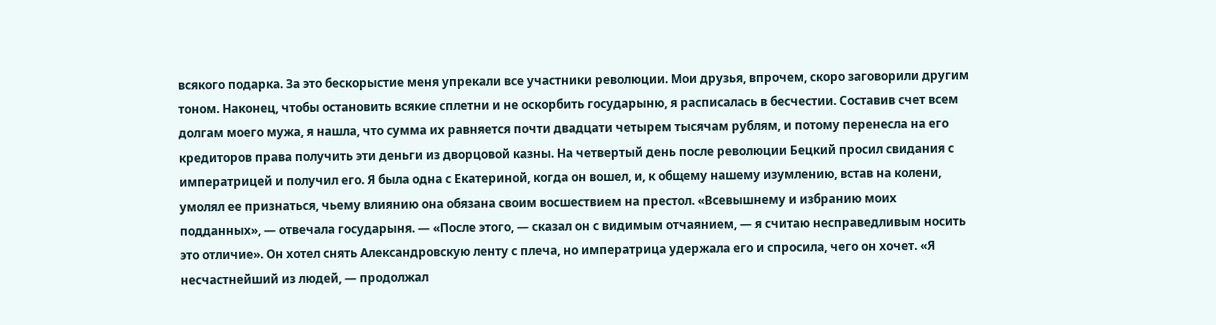всякого подарка. За это бескорыстие меня упрекали все участники революции. Мои друзья, впрочем, скоро заговорили другим тоном. Наконец, чтобы остановить всякие сплетни и не оскорбить государыню, я расписалась в бесчестии. Составив счет всем долгам моего мужа, я нашла, что сумма их равняется почти двадцати четырем тысячам рублям, и потому перенесла на его кредиторов права получить эти деньги из дворцовой казны. На четвертый день после революции Бецкий просил свидания с императрицей и получил его. Я была одна с Екатериной, когда он вошел, и, к общему нашему изумлению, встав на колени, умолял ее признаться, чьему влиянию она обязана своим восшествием на престол. «Всевышнему и избранию моих подданных», — отвечала государыня. — «После этого, — сказал он с видимым отчаянием, — я считаю несправедливым носить это отличие». Он хотел снять Александровскую ленту с плеча, но императрица удержала его и спросила, чего он хочет. «Я несчастнейший из людей, — продолжал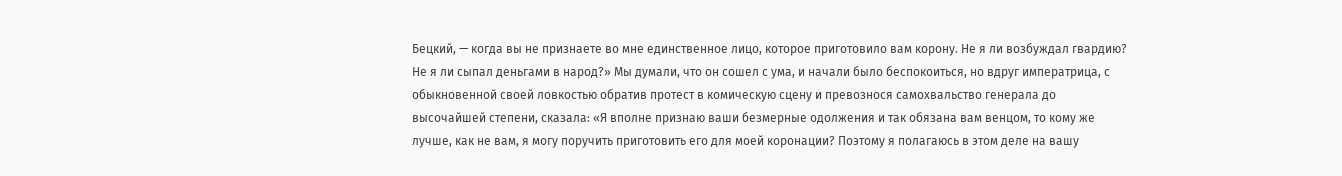Бецкий, — когда вы не признаете во мне единственное лицо, которое приготовило вам корону. Не я ли возбуждал гвардию? Не я ли сыпал деньгами в народ?» Мы думали, что он сошел с ума, и начали было беспокоиться, но вдруг императрица, с обыкновенной своей ловкостью обратив протест в комическую сцену и превознося самохвальство генерала до высочайшей степени, сказала: «Я вполне признаю ваши безмерные одолжения и так обязана вам венцом, то кому же лучше, как не вам, я могу поручить приготовить его для моей коронации? Поэтому я полагаюсь в этом деле на вашу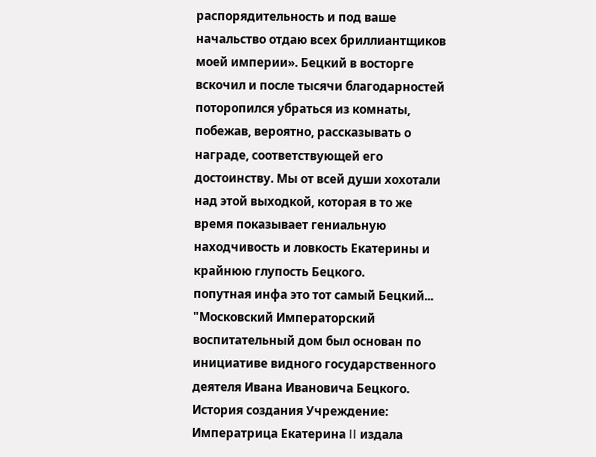распорядительность и под ваше начальство отдаю всех бриллиантщиков моей империи». Бецкий в восторге вскочил и после тысячи благодарностей поторопился убраться из комнаты, побежав, вероятно, рассказывать о награде, соответствующей его достоинству. Мы от всей души хохотали над этой выходкой, которая в то же время показывает гениальную находчивость и ловкость Екатерины и крайнюю глупость Бецкого.
попутная инфа это тот самый Бецкий...
"Московский Императорский воспитательный дом был основан по инициативе видного государственного деятеля Ивана Ивановича Бецкого. История создания Учреждение: Императрица Екатерина II издала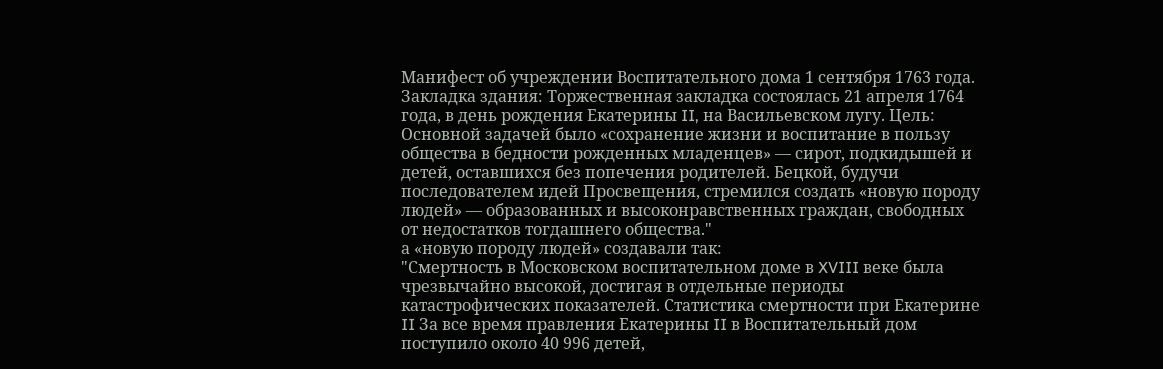Манифест об учреждении Воспитательного дома 1 сентября 1763 года. Закладка здания: Торжественная закладка состоялась 21 апреля 1764 года, в день рождения Екатерины II, на Васильевском лугу. Цель: Основной задачей было «сохранение жизни и воспитание в пользу общества в бедности рожденных младенцев» — сирот, подкидышей и детей, оставшихся без попечения родителей. Бецкой, будучи последователем идей Просвещения, стремился создать «новую породу людей» — образованных и высоконравственных граждан, свободных от недостатков тогдашнего общества."
а «новую породу людей» создавали так:
"Смертность в Московском воспитательном доме в XVIII веке была чрезвычайно высокой, достигая в отдельные периоды катастрофических показателей. Статистика смертности при Екатерине II За все время правления Екатерины II в Воспитательный дом поступило около 40 996 детей,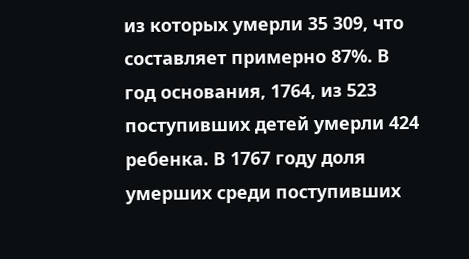из которых умерли 35 309, что составляет примерно 87%. В год основания, 1764, из 523 поступивших детей умерли 424 ребенка. В 1767 году доля умерших среди поступивших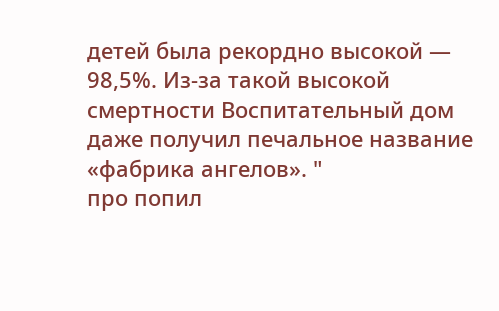детей была рекордно высокой — 98,5%. Из-за такой высокой смертности Воспитательный дом даже получил печальное название «фабрика ангелов». "
про попил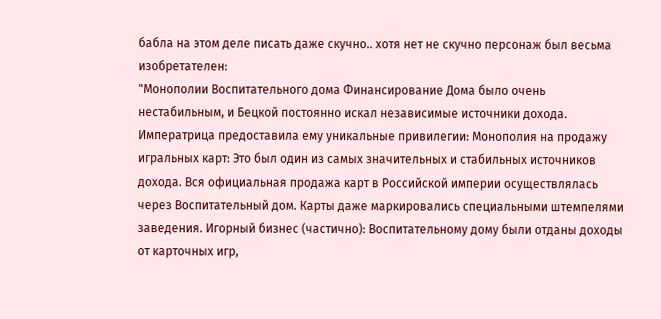бабла на этом деле писать даже скучно.. хотя нет не скучно персонаж был весьма изобретателен:
"Монополии Воспитательного дома Финансирование Дома было очень нестабильным, и Бецкой постоянно искал независимые источники дохода. Императрица предоставила ему уникальные привилегии: Монополия на продажу игральных карт: Это был один из самых значительных и стабильных источников дохода. Вся официальная продажа карт в Российской империи осуществлялась через Воспитательный дом. Карты даже маркировались специальными штемпелями заведения. Игорный бизнес (частично): Воспитательному дому были отданы доходы от карточных игр,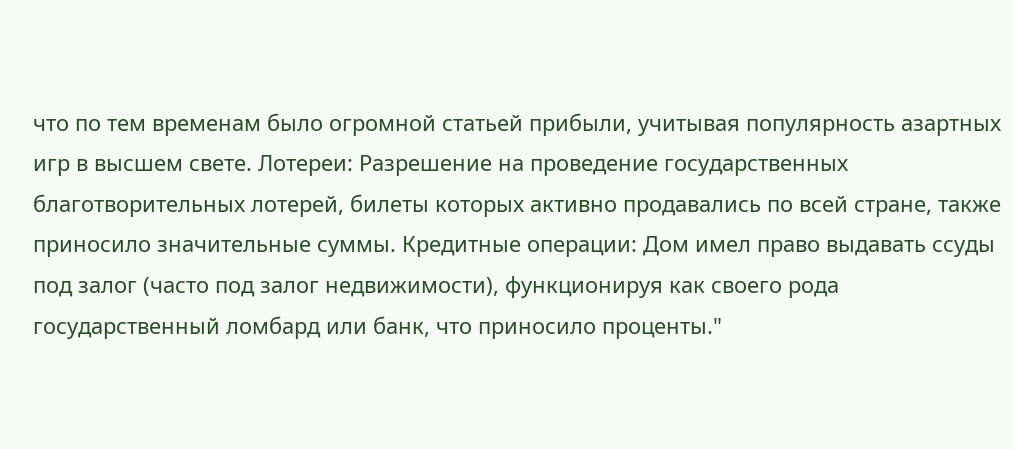что по тем временам было огромной статьей прибыли, учитывая популярность азартных игр в высшем свете. Лотереи: Разрешение на проведение государственных благотворительных лотерей, билеты которых активно продавались по всей стране, также приносило значительные суммы. Кредитные операции: Дом имел право выдавать ссуды под залог (часто под залог недвижимости), функционируя как своего рода государственный ломбард или банк, что приносило проценты."